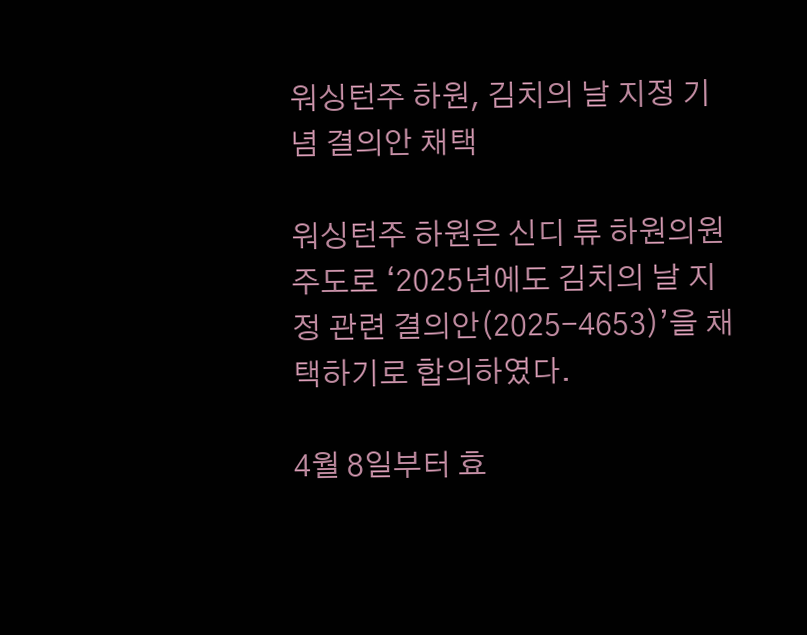워싱턴주 하원, 김치의 날 지정 기념 결의안 채택

워싱턴주 하원은 신디 류 하원의원 주도로 ‘2025년에도 김치의 날 지정 관련 결의안(2025-4653)’을 채택하기로 합의하였다.

4월 8일부터 효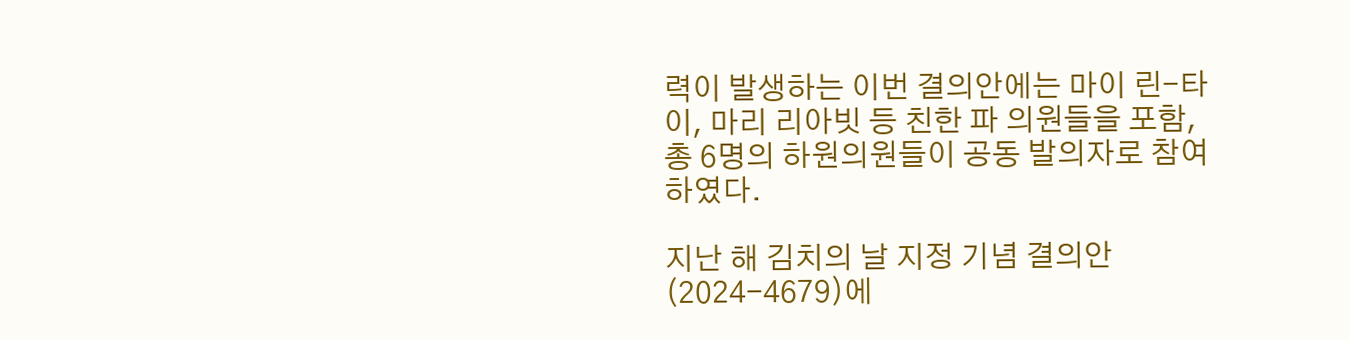력이 발생하는 이번 결의안에는 마이 린-타이, 마리 리아빗 등 친한 파 의원들을 포함, 총 6명의 하원의원들이 공동 발의자로 참여하였다.

지난 해 김치의 날 지정 기념 결의안(2024-4679)에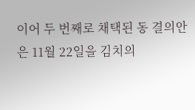이어 두 번째로 채택된 동 결의안은 11월 22일을 김치의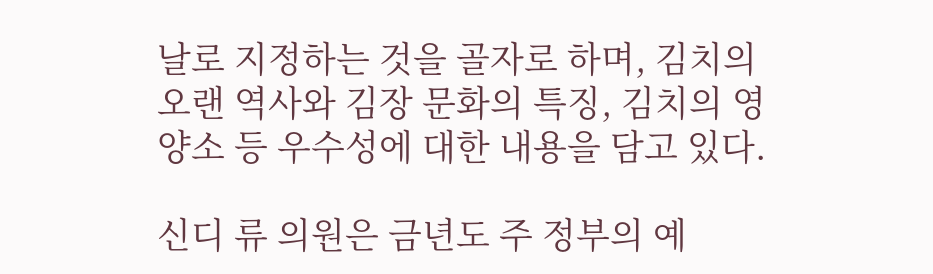날로 지정하는 것을 골자로 하며, 김치의 오랜 역사와 김장 문화의 특징, 김치의 영양소 등 우수성에 대한 내용을 담고 있다.

신디 류 의원은 금년도 주 정부의 예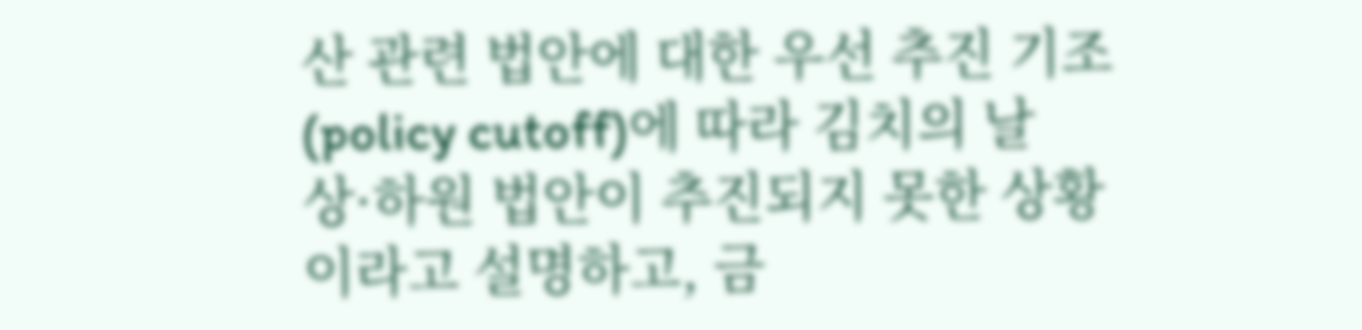산 관련 법안에 대한 우선 추진 기조(policy cutoff)에 따라 김치의 날 상·하원 법안이 추진되지 못한 상황이라고 설명하고, 금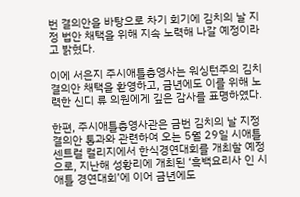번 결의안을 바탕으로 차기 회기에 김치의 날 지정 법안 채택을 위해 지속 노력해 나갈 예정이라고 밝혔다.

이에 서은지 주시애틀총영사는 워싱턴주의 김치 결의안 채택을 환영하고, 금년에도 이를 위해 노력한 신디 류 의원에게 깊은 감사를 표명하였다.

한편, 주시애틀총영사관은 금번 김치의 날 지정 결의안 통과와 관련하여 오는 5월 29일 시애틀 센트럴 컬리지에서 한식경연대회를 개최할 예정으로, 지난해 성황리에 개최된 ‘흑백요리사 인 시애틀 경연대회’에 이어 금년에도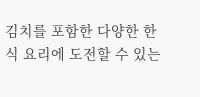김치를 포함한 다양한 한식 요리에 도전할 수 있는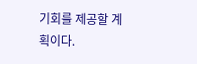기회를 제공할 계획이다.